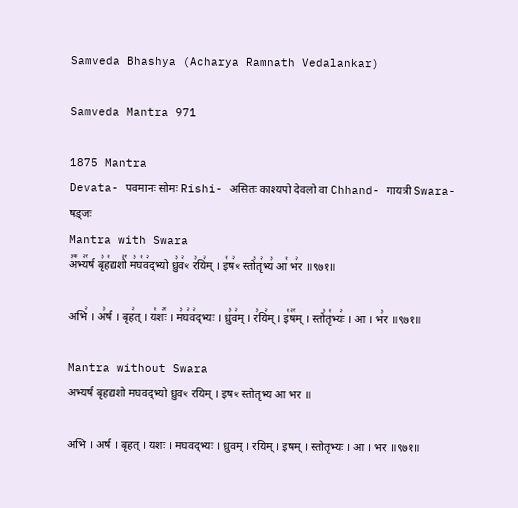Samveda Bhashya (Acharya Ramnath Vedalankar)

Samveda Mantra 971

1875 Mantra
Devata- पवमानः सोमः Rishi- असितः काश्यपो देवलो वा Chhand- गायत्री Swara- षड्जः
Mantra with Swara
अ꣣꣬भ्य꣢꣯र्ष बृ꣣ह꣡द्यशो꣢꣯ म꣣घ꣡व꣢द्भ्यो ध्रु꣣व꣢ꣳ र꣣यि꣢म् । इ꣡ष꣢ꣳ स्तो꣣तृ꣢भ्य꣣ आ꣡ भ꣢र ॥९७१॥

अभि꣢ । अ꣣र्ष । बृह꣢त् । य꣡शः꣢꣯ । म꣣घ꣢व꣢द्भ्यः । ध्रु꣣व꣢म् । र꣣यि꣢म् । इ꣡ष꣢꣯म् । स्तो꣣तृ꣡भ्यः꣢ । आ । भ꣣र ॥९७१॥

Mantra without Swara
अभ्यर्ष बृहद्यशो मघवद्भ्यो ध्रुवꣳ रयिम् । इषꣳ स्तोतृभ्य आ भर ॥

अभि । अर्ष । बृहत् । यशः । मघवद्भ्यः । ध्रुवम् । रयिम् । इषम् । स्तोतृभ्यः । आ । भर ॥९७१॥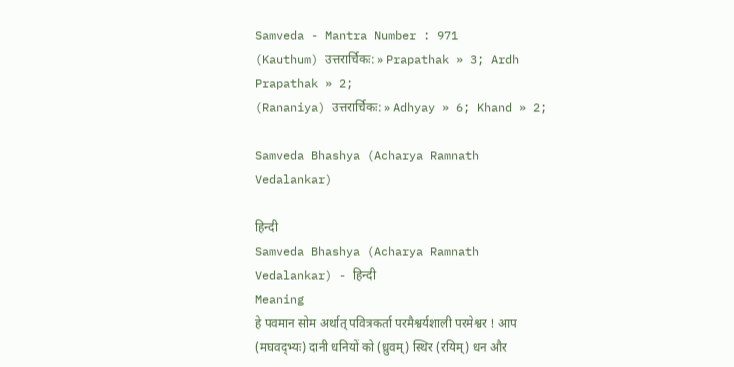Samveda - Mantra Number : 971
(Kauthum) उत्तरार्चिकः: » Prapathak » 3; Ardh Prapathak » 2;
(Rananiya) उत्तरार्चिकः: » Adhyay » 6; Khand » 2;

Samveda Bhashya (Acharya Ramnath Vedalankar)

हिन्दी
Samveda Bhashya (Acharya Ramnath Vedalankar) - हिन्दी
Meaning
हे पवमान सोम अर्थात् पवित्रकर्ता परमैश्वर्यशाली परमेश्वर ! आप (मघवद्भ्यः) दानी धनियों को (ध्रुवम्) स्थिर (रयिम्) धन और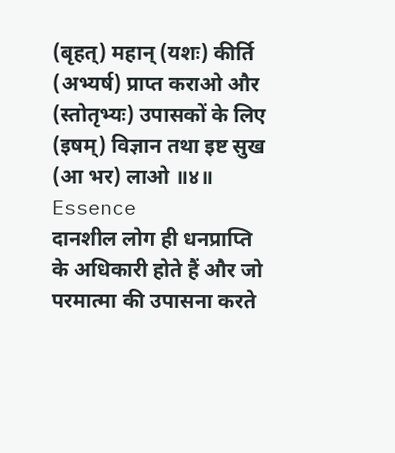(बृहत्) महान् (यशः) कीर्ति (अभ्यर्ष) प्राप्त कराओ और (स्तोतृभ्यः) उपासकों के लिए (इषम्) विज्ञान तथा इष्ट सुख (आ भर) लाओ ॥४॥
Essence
दानशील लोग ही धनप्राप्ति के अधिकारी होते हैं और जो परमात्मा की उपासना करते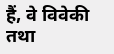हैं, वे विवेकी तथा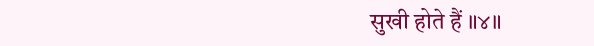सुखी होते हैं ॥४॥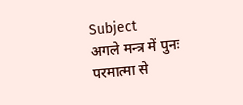Subject
अगले मन्त्र में पुनः परमात्मा से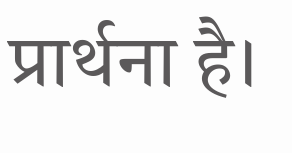प्रार्थना है।